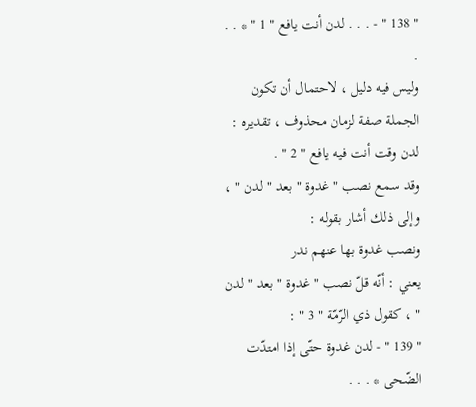" 138 " - . . . لدن أنت يافع " 1 " * . . .
وليس فيه دليل ، لاحتمال أن تكون الجملة صفة لزمان محذوف ، تقديره :
لدن وقت أنت فيه يافع " 2 " .
وقد سمع نصب " غدوة " بعد " لدن " ، وإلى ذلك أشار بقوله :
ونصب غدوة بها عنهم ندر
يعني : أنّه قلّ نصب " غدوة " بعد " لدن " ، كقول ذي الرّمّة " 3 " :
" 139 " - لدن غدوة حتّى إذا امتدّت الضّحى * . . .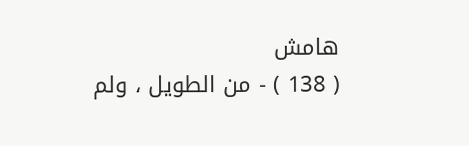هامش
( 138 ) - من الطويل ، ولم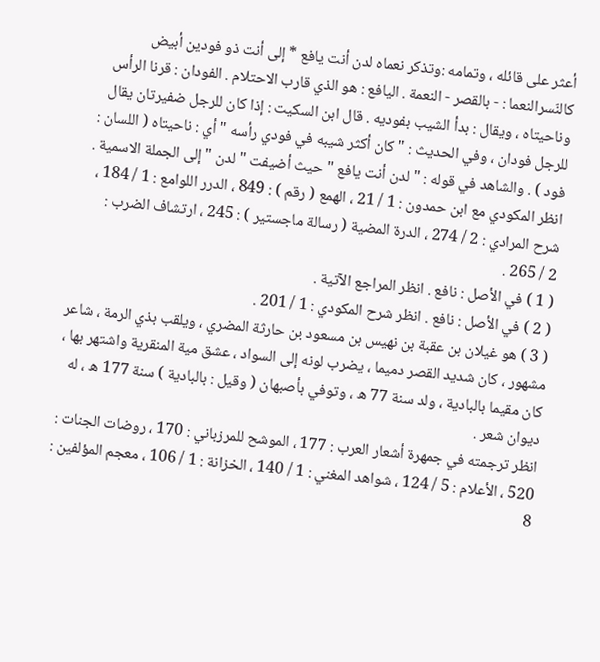أعثر على قائله ، وتمامه :وتذكر نعماه لدن أنت يافع * إلى أنت ذو فودين أبيض كالنّسرالنعما : - بالقصر - النعمة . اليافع : هو الذي قارب الاحتلام . الفودان : قرنا الرأس وناحيتاه ، ويقال : بدأ الشيب بفوديه . قال ابن السكيت : إذا كان للرجل ضفيرتان يقال للرجل فودان ، وفي الحديث : " كان أكثر شيبه في فودي رأسه " أي : ناحيتاه ( اللسان : فود ) . والشاهد في قوله : " لدن أنت يافع " حيث أضيفت " لدن " إلى الجملة الاسمية .
انظر المكودي مع ابن حمدون : 1 / 21 ، الهمع ( رقم ) : 849 ، الدرر اللوامع : 1 / 184 ، شرح المرادي : 2 / 274 ، الدرة المضية ( رسالة ماجستير ) : 245 ، ارتشاف الضرب :
2 / 265 .
( 1 ) في الأصل : نافع . انظر المراجع الآتية .
( 2 ) في الأصل : نافع . انظر شرح المكودي : 1 / 201 .
( 3 ) هو غيلان بن عقبة بن نهيس بن مسعود بن حارثة المضري ، ويلقب بذي الرمة ، شاعر مشهور ، كان شديد القصر دميما ، يضرب لونه إلى السواد ، عشق مية المنقرية واشتهر بها ، كان مقيما بالبادية ، ولد سنة 77 ه ، وتوفي بأصبهان ( وقيل : بالبادية ) سنة 177 ه ، له ديوان شعر .
انظر ترجمته في جمهرة أشعار العرب : 177 ، الموشح للمرزباني : 170 ، روضات الجنات :
520 ، الأعلام : 5 / 124 ، شواهد المغني : 1 / 140 ، الخزانة : 1 / 106 ، معجم المؤلفين :
8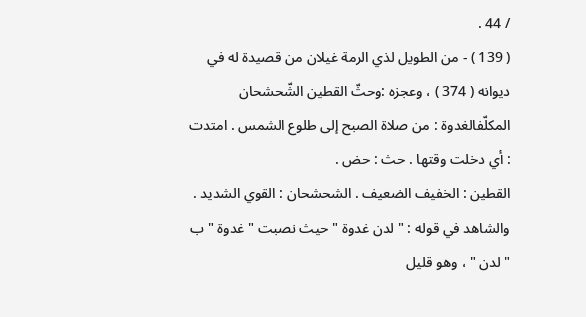/ 44 .
( 139 ) - من الطويل لذي الرمة غيلان من قصيدة له في ديوانه ( 374 ) ، وعجزه :وحثّ القطين الشّحشحان المكلّفالغدوة : من صلاة الصبح إلى طلوع الشمس . امتدت : أي دخلت وقتها . حث : حض .
القطين : الخفيف الضعيف . الشحشحان : القوي الشديد . والشاهد في قوله : " لدن غدوة " حيث نصبت " غدوة " ب " لدن " ، وهو قليل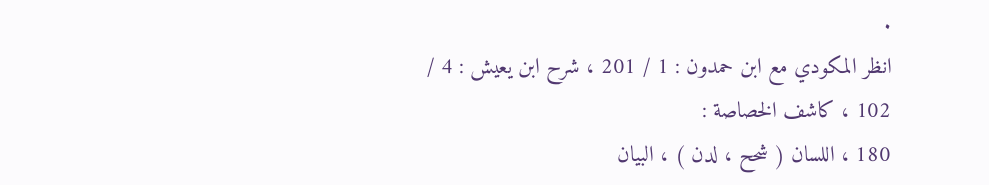.
انظر المكودي مع ابن حمدون : 1 / 201 ، شرح ابن يعيش : 4 / 102 ، كاشف الخصاصة :
180 ، اللسان ( شحح ، لدن ) ، البيان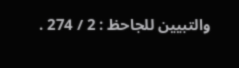والتبيين للجاحظ : 2 / 274 .